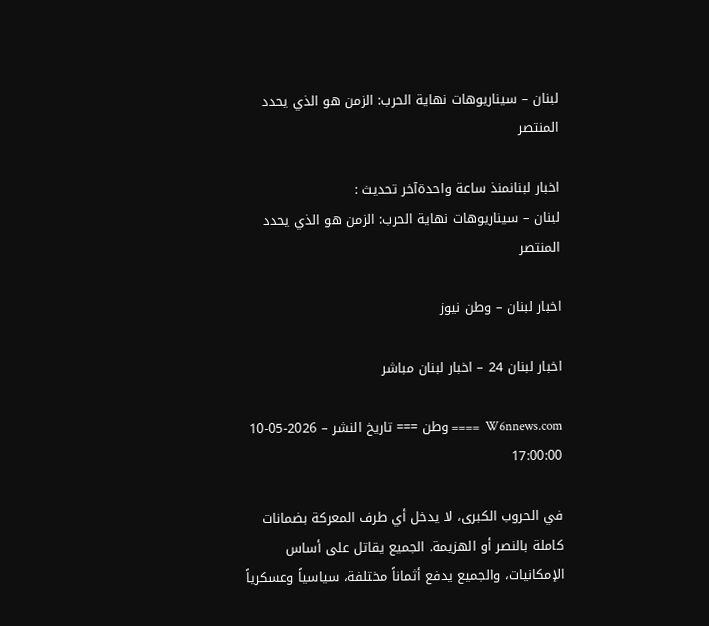لبنان – سيناريوهات نهاية الحرب: الزمن هو الذي يحدد المنتصر

اخبار لبنانمنذ ساعة واحدةآخر تحديث :
لبنان – سيناريوهات نهاية الحرب: الزمن هو الذي يحدد المنتصر

اخبار لبنان – وطن نيوز

اخبار لبنان 24 – اخبار لبنان مباشر

W6nnews.com  ==== وطن === تاريخ النشر – 2026-05-10 17:00:00

في الحروب الكبرى، لا يدخل أي طرف المعركة بضمانات كاملة بالنصر أو الهزيمة. الجميع يقاتل على أساس الإمكانيات، والجميع يدفع أثماناً مختلفة، سياسياً وعسكرياً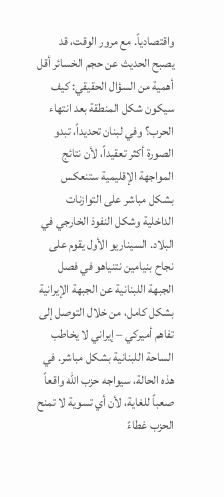واقتصادياً. مع مرور الوقت، قد يصبح الحديث عن حجم الخسائر أقل أهمية من السؤال الحقيقي: كيف سيكون شكل المنطقة بعد انتهاء الحرب؟ وفي لبنان تحديداً، تبدو الصورة أكثر تعقيداً، لأن نتائج المواجهة الإقليمية ستنعكس بشكل مباشر على التوازنات الداخلية وشكل النفوذ الخارجي في البلاد. السيناريو الأول يقوم على نجاح بنيامين نتنياهو في فصل الجبهة اللبنانية عن الجبهة الإيرانية بشكل كامل، من خلال التوصل إلى تفاهم أميركي – إيراني لا يخاطب الساحة اللبنانية بشكل مباشر. في هذه الحالة، سيواجه حزب الله واقعاً صعباً للغاية، لأن أي تسوية لا تمنح الحزب غطاءً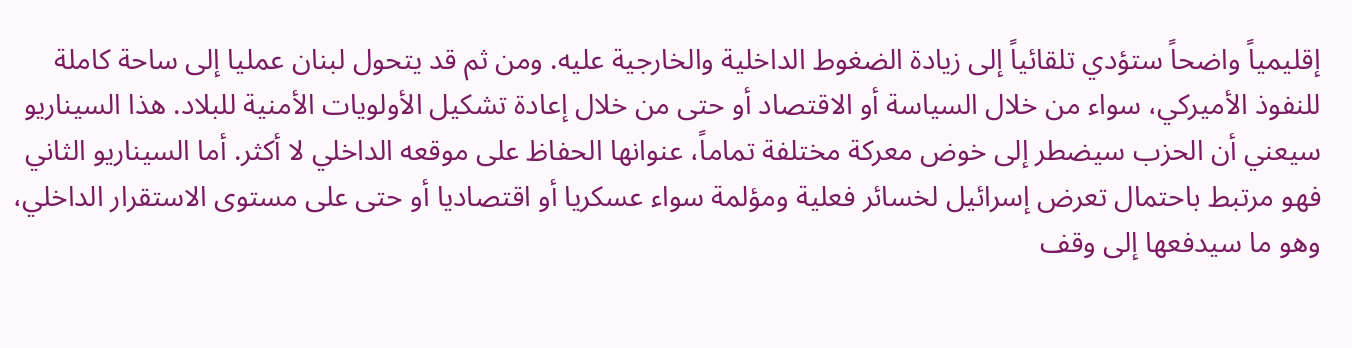إقليمياً واضحاً ستؤدي تلقائياً إلى زيادة الضغوط الداخلية والخارجية عليه. ومن ثم قد يتحول لبنان عمليا إلى ساحة كاملة للنفوذ الأميركي، سواء من خلال السياسة أو الاقتصاد أو حتى من خلال إعادة تشكيل الأولويات الأمنية للبلاد. هذا السيناريو سيعني أن الحزب سيضطر إلى خوض معركة مختلفة تماماً، عنوانها الحفاظ على موقعه الداخلي لا أكثر. أما السيناريو الثاني فهو مرتبط باحتمال تعرض إسرائيل لخسائر فعلية ومؤلمة سواء عسكريا أو اقتصاديا أو حتى على مستوى الاستقرار الداخلي، وهو ما سيدفعها إلى وقف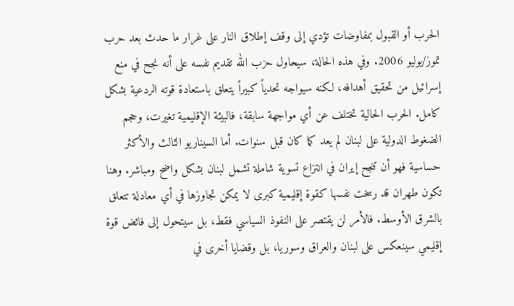الحرب أو القبول بمفاوضات تؤدي إلى وقف إطلاق النار على غرار ما حدث بعد حرب تموز/يوليو 2006. وفي هذه الحالة، سيحاول حزب الله تقديم نفسه على أنه نجح في منع إسرائيل من تحقيق أهدافه، لكنه سيواجه تحدياً كبيراً يتعلق باستعادة قوته الردعية بشكل كامل. الحرب الحالية تختلف عن أي مواجهة سابقة، فالبيئة الإقليمية تغيرت، وحجم الضغوط الدولية على لبنان لم يعد كما كان قبل سنوات. أما السيناريو الثالث والأكثر حساسية فهو أن تنجح إيران في انتزاع تسوية شاملة تشمل لبنان بشكل واضح ومباشر. وهنا تكون طهران قد رسخت نفسها كقوة إقليمية كبرى لا يمكن تجاوزها في أي معادلة تتعلق بالشرق الأوسط. فالأمر لن يقتصر على النفوذ السياسي فقط، بل سيتحول إلى فائض قوة إقليمي سينعكس على لبنان والعراق وسوريا، بل وقضايا أخرى في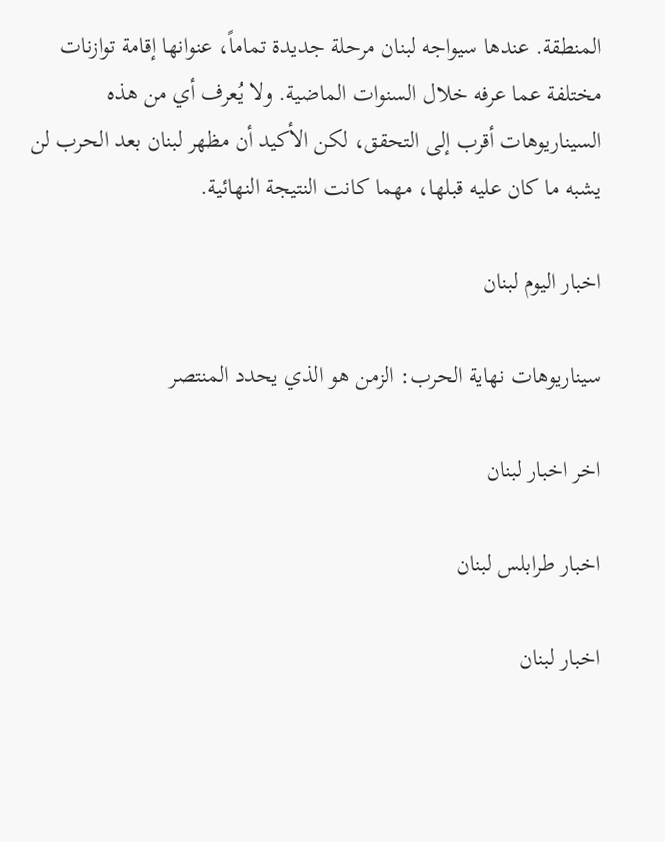المنطقة. عندها سيواجه لبنان مرحلة جديدة تماماً، عنوانها إقامة توازنات مختلفة عما عرفه خلال السنوات الماضية. ولا يُعرف أي من هذه السيناريوهات أقرب إلى التحقق، لكن الأكيد أن مظهر لبنان بعد الحرب لن يشبه ما كان عليه قبلها، مهما كانت النتيجة النهائية.

اخبار اليوم لبنان

سيناريوهات نهاية الحرب: الزمن هو الذي يحدد المنتصر

اخر اخبار لبنان

اخبار طرابلس لبنان

اخبار لبنان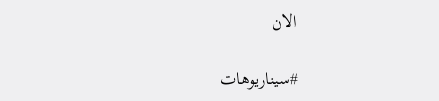الان

#سيناريوهات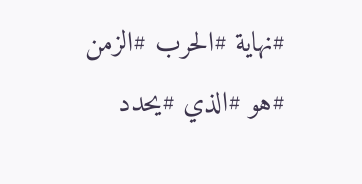#نهاية #الحرب #الزمن #هو #الذي #يحدد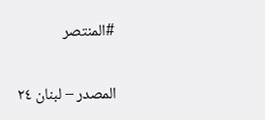#المنتصر

المصدر – لبنان ٢٤